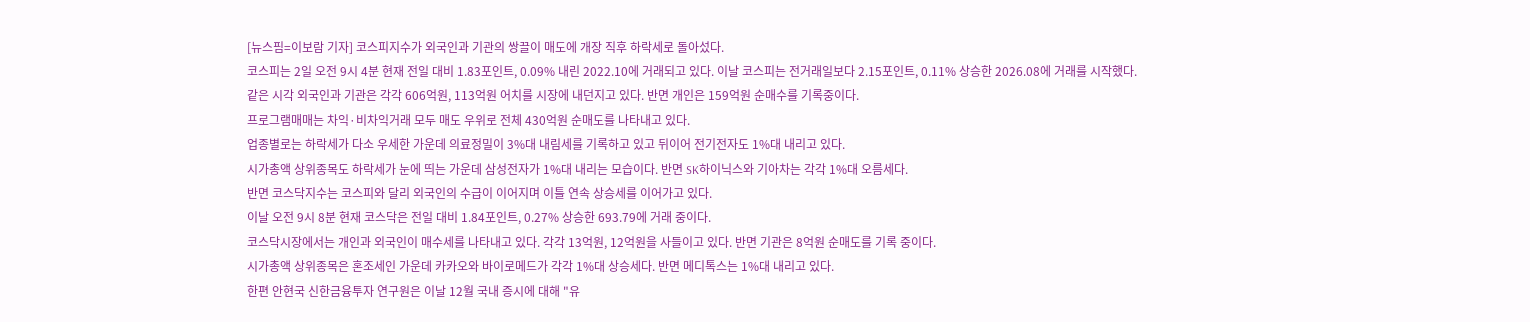[뉴스핌=이보람 기자] 코스피지수가 외국인과 기관의 쌍끌이 매도에 개장 직후 하락세로 돌아섰다.
코스피는 2일 오전 9시 4분 현재 전일 대비 1.83포인트, 0.09% 내린 2022.10에 거래되고 있다. 이날 코스피는 전거래일보다 2.15포인트, 0.11% 상승한 2026.08에 거래를 시작했다.
같은 시각 외국인과 기관은 각각 606억원, 113억원 어치를 시장에 내던지고 있다. 반면 개인은 159억원 순매수를 기록중이다.
프로그램매매는 차익·비차익거래 모두 매도 우위로 전체 430억원 순매도를 나타내고 있다.
업종별로는 하락세가 다소 우세한 가운데 의료정밀이 3%대 내림세를 기록하고 있고 뒤이어 전기전자도 1%대 내리고 있다.
시가총액 상위종목도 하락세가 눈에 띄는 가운데 삼성전자가 1%대 내리는 모습이다. 반면 SK하이닉스와 기아차는 각각 1%대 오름세다.
반면 코스닥지수는 코스피와 달리 외국인의 수급이 이어지며 이틀 연속 상승세를 이어가고 있다.
이날 오전 9시 8분 현재 코스닥은 전일 대비 1.84포인트, 0.27% 상승한 693.79에 거래 중이다.
코스닥시장에서는 개인과 외국인이 매수세를 나타내고 있다. 각각 13억원, 12억원을 사들이고 있다. 반면 기관은 8억원 순매도를 기록 중이다.
시가총액 상위종목은 혼조세인 가운데 카카오와 바이로메드가 각각 1%대 상승세다. 반면 메디톡스는 1%대 내리고 있다.
한편 안현국 신한금융투자 연구원은 이날 12월 국내 증시에 대해 "유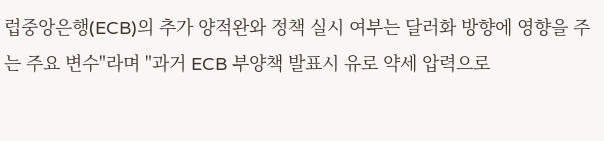럽중앙은행(ECB)의 추가 양적완와 정책 실시 여부는 달러화 방향에 영향을 주는 주요 변수"라며 "과거 ECB 부양책 발표시 유로 약세 압력으로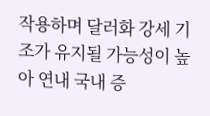작용하며 달러화 강세 기조가 유지될 가능성이 높아 연내 국내 증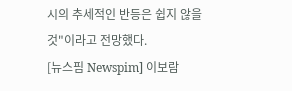시의 추세적인 반등은 쉽지 않을 것"이라고 전망했다.
[뉴스핌 Newspim] 이보람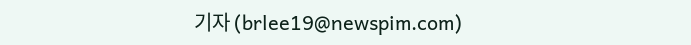기자 (brlee19@newspim.com)